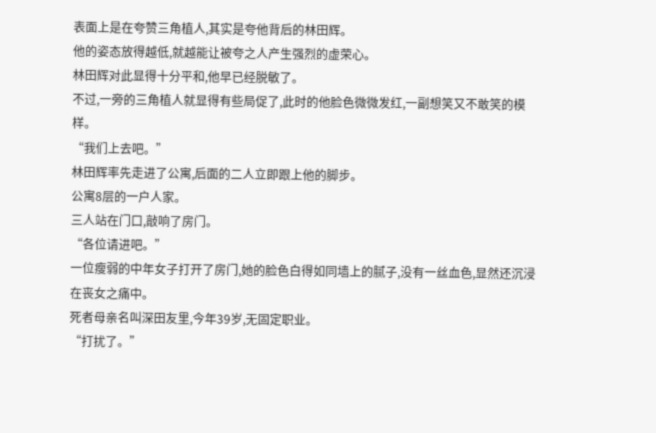表面上是在夸赞三角植人,其实是夸他背后的林田辉。
他的姿态放得越低,就越能让被夸之人产生强烈的虚荣心。
林田辉对此显得十分平和,他早已经脱敏了。
不过,一旁的三角植人就显得有些局促了,此时的他脸色微微发红,一副想笑又不敢笑的模样。
“我们上去吧。”
林田辉率先走进了公寓,后面的二人立即跟上他的脚步。
公寓8层的一户人家。
三人站在门口,敲响了房门。
“各位请进吧。”
一位瘦弱的中年女子打开了房门,她的脸色白得如同墙上的腻子,没有一丝血色,显然还沉浸在丧女之痛中。
死者母亲名叫深田友里,今年39岁,无固定职业。
“打扰了。”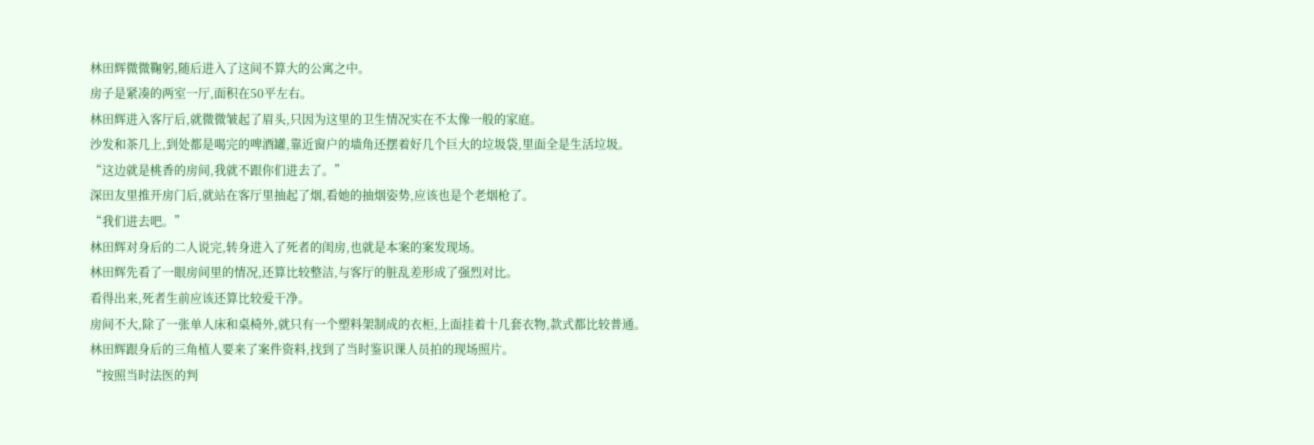林田辉微微鞠躬,随后进入了这间不算大的公寓之中。
房子是紧凑的两室一厅,面积在50平左右。
林田辉进入客厅后,就微微皱起了眉头,只因为这里的卫生情况实在不太像一般的家庭。
沙发和茶几上,到处都是喝完的啤酒罐,靠近窗户的墙角还摆着好几个巨大的垃圾袋,里面全是生活垃圾。
“这边就是桃香的房间,我就不跟你们进去了。”
深田友里推开房门后,就站在客厅里抽起了烟,看她的抽烟姿势,应该也是个老烟枪了。
“我们进去吧。”
林田辉对身后的二人说完,转身进入了死者的闺房,也就是本案的案发现场。
林田辉先看了一眼房间里的情况,还算比较整洁,与客厅的脏乱差形成了强烈对比。
看得出来,死者生前应该还算比较爱干净。
房间不大,除了一张单人床和桌椅外,就只有一个塑料架制成的衣柜,上面挂着十几套衣物,款式都比较普通。
林田辉跟身后的三角植人要来了案件资料,找到了当时鉴识课人员拍的现场照片。
“按照当时法医的判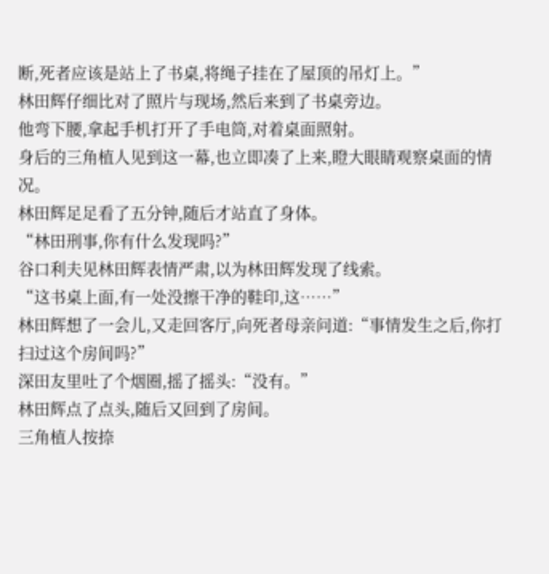断,死者应该是站上了书桌,将绳子挂在了屋顶的吊灯上。”
林田辉仔细比对了照片与现场,然后来到了书桌旁边。
他弯下腰,拿起手机打开了手电筒,对着桌面照射。
身后的三角植人见到这一幕,也立即凑了上来,瞪大眼睛观察桌面的情况。
林田辉足足看了五分钟,随后才站直了身体。
“林田刑事,你有什么发现吗?”
谷口利夫见林田辉表情严肃,以为林田辉发现了线索。
“这书桌上面,有一处没擦干净的鞋印,这……”
林田辉想了一会儿,又走回客厅,向死者母亲问道:“事情发生之后,你打扫过这个房间吗?”
深田友里吐了个烟圈,摇了摇头:“没有。”
林田辉点了点头,随后又回到了房间。
三角植人按捺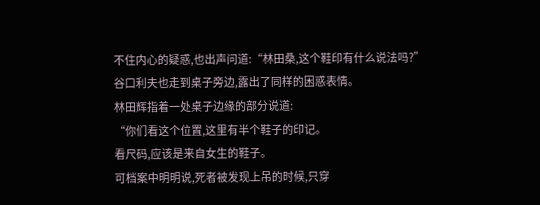不住内心的疑惑,也出声问道:“林田桑,这个鞋印有什么说法吗?”
谷口利夫也走到桌子旁边,露出了同样的困惑表情。
林田辉指着一处桌子边缘的部分说道:
“你们看这个位置,这里有半个鞋子的印记。
看尺码,应该是来自女生的鞋子。
可档案中明明说,死者被发现上吊的时候,只穿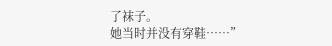了袜子。
她当时并没有穿鞋……”